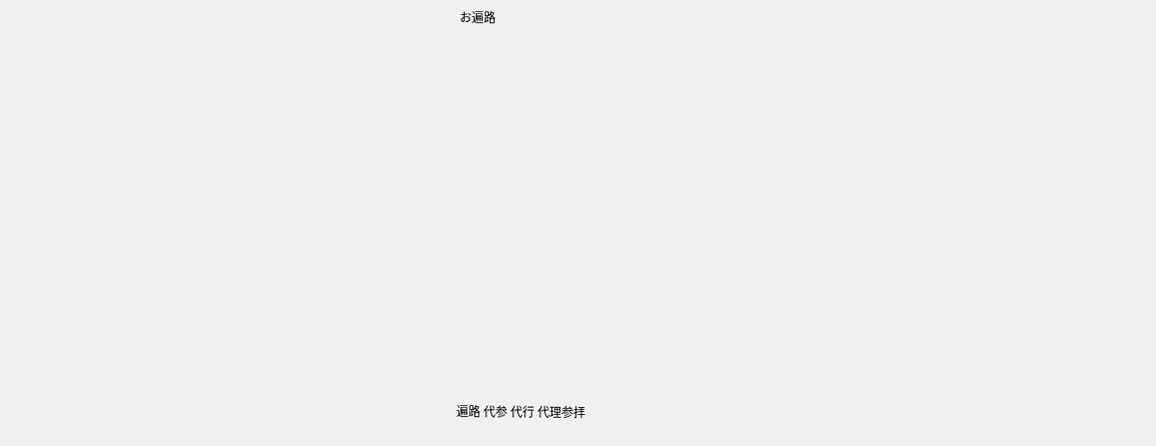お遍路
















遍路 代参 代行 代理参拝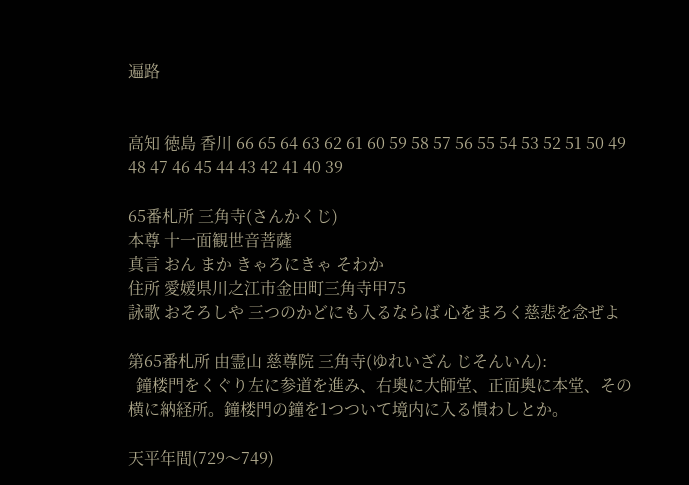遍路


高知 徳島 香川 66 65 64 63 62 61 60 59 58 57 56 55 54 53 52 51 50 49 48 47 46 45 44 43 42 41 40 39

65番札所 三角寺(さんかくじ)
本尊 十一面観世音菩薩
真言 おん まか きゃろにきゃ そわか
住所 愛媛県川之江市金田町三角寺甲75
詠歌 おそろしや 三つのかどにも入るならば 心をまろく慈悲を念ぜよ

第65番札所 由霊山 慈尊院 三角寺(ゆれいざん じそんいん):
  鐘楼門をくぐり左に参道を進み、右奥に大師堂、正面奥に本堂、その横に納経所。鐘楼門の鐘を1つついて境内に入る慣わしとか。

天平年間(729〜749)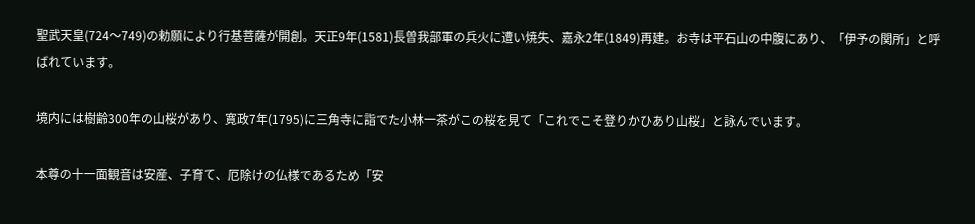聖武天皇(724〜749)の勅願により行基菩薩が開創。天正9年(1581)長曽我部軍の兵火に遭い焼失、嘉永2年(1849)再建。お寺は平石山の中腹にあり、「伊予の関所」と呼ばれています。

境内には樹齢300年の山桜があり、寛政7年(1795)に三角寺に詣でた小林一茶がこの桜を見て「これでこそ登りかひあり山桜」と詠んでいます。

本尊の十一面観音は安産、子育て、厄除けの仏様であるため「安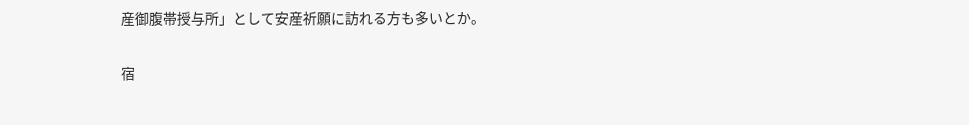産御腹帯授与所」として安産祈願に訪れる方も多いとか。

宿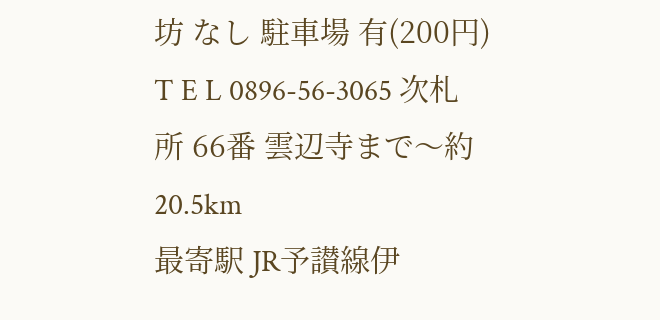坊 なし 駐車場 有(200円)
T E L 0896-56-3065 次札所 66番 雲辺寺まで〜約20.5km
最寄駅 JR予讃線伊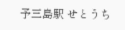予三島駅 せとうち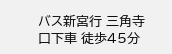バス新宮行 三角寺口下車 徒歩45分